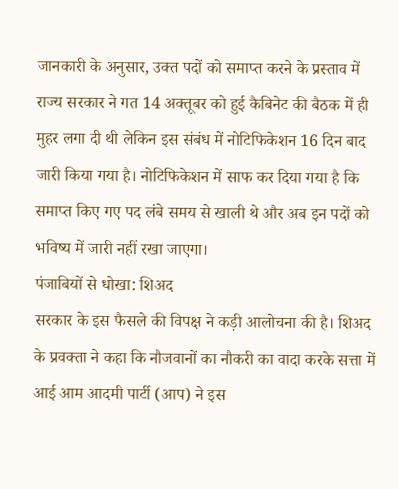जानकारी के अनुसार, उक्त पदों को समाप्त करने के प्रस्ताव में राज्य सरकार ने गत 14 अक्तूबर को हुई कैबिनेट की बैठक में ही मुहर लगा दी थी लेकिन इस संबंध में नोटिफिकेशन 16 दिन बाद जारी किया गया है। नोटिफिकेशन में साफ कर दिया गया है कि समाप्त किए गए पद लंबे समय से खाली थे और अब इन पदों को भविष्य में जारी नहीं रखा जाएगा।
पंजाबियों से धोखा: शिअद
सरकार के इस फैसले की विपक्ष ने कड़ी आलोचना की है। शिअद के प्रवक्ता ने कहा कि नौजवानों का नौकरी का वादा करके सत्ता में आई आम आदमी पार्टी (आप) ने इस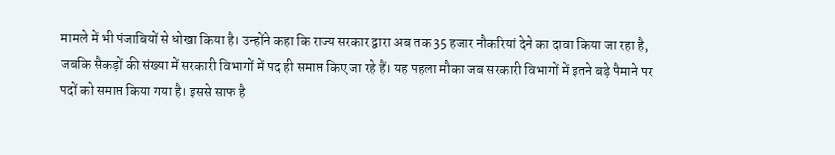मामले में भी पंजाबियों से धोखा किया है। उन्होंने कहा कि राज्य सरकार द्वारा अब तक 35 हजार नौकरियां देने का दावा किया जा रहा है, जबकि सैकड़ों की संख्या में सरकारी विभागों में पद ही समाप्त किए जा रहे हैं। यह पहला मौका जब सरकारी विभागों में इतने बड़े पैमाने पर पदों को समाप्त किया गया है। इससे साफ है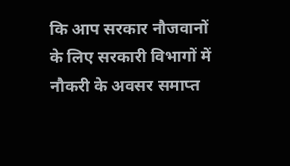कि आप सरकार नौजवानों के लिए सरकारी विभागों में नौकरी के अवसर समाप्त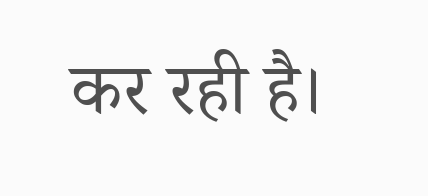कर रही है।